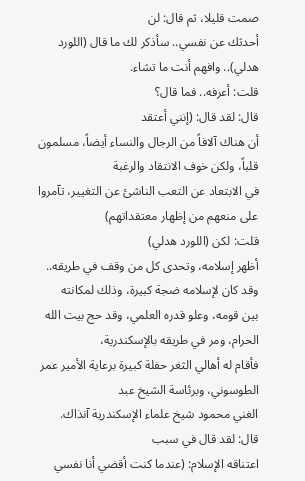صمت قليلا، ثم قال: لن
أحدثك عن نفسي.. سأذكر لك ما قال (اللورد هدلي).. وافهم أنت ما تشاء.
قلت: أعرفه.. فما قال؟
قال: لقد قال: (إنني أعتقد
أن هناك آلافاً من الرجال والنساء أيضاً، مسلمون قلباً، ولكن خوف الانتقاد والرغبة
في الابتعاد عن التعب الناشئ عن التغيير، تآمروا على منعهم من إظهار معتقداتهم)
قلت: لكن (اللورد هدلي)
أظهر إسلامه، وتحدى كل من وقف في طريقه.. وقد كان لإسلامه ضجة كبيرة، وذلك لمكانته
بين قومه، وعلو قدره العلمي، وقد حج بيت الله الحرام، ومر في طريقه بالإسكندرية،
فأقام له أهالي الثغر حفلة كبيرة برعاية الأمير عمر الطوسوني، وبرئاسة الشيخ عبد
الغني محمود شيخ علماء الإسكندرية آنذاك.
قال: لقد قال في سبب
اعتناقه الإسلام: (عندما كنت أقضي أنا نفسي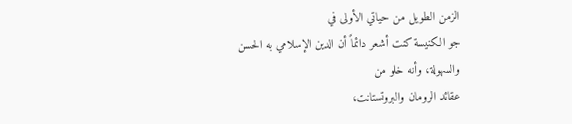الزمن الطويل من حياتي الأولى في
جو الكنيسة كنت أشعر دائماً أن الدين الإسلامي به الحسن والسهولة، وأنه خلو من
عقائد الرومان والبروتستانت،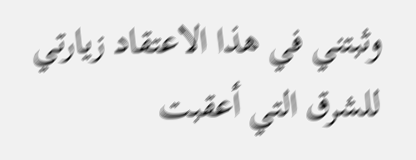وثبتني في هذا الاعتقاد زيارتي للشرق التي أعقبت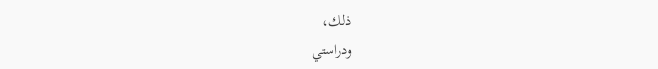ذلك،
ودراستي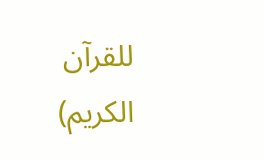للقرآن الكريم)